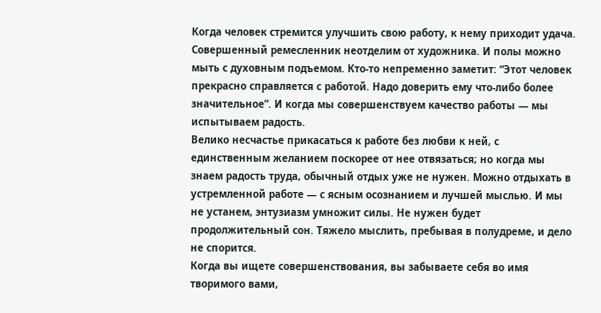Когда человек стремится улучшить свою работу, к нему приходит удача. Совершенный ремесленник неотделим от художника. И полы можно мыть с духовным подъемом. Кто-то непременно заметит: “Этот человек прекрасно справляется с работой. Надо доверить ему что-либо более значительное”. И когда мы совершенствуем качество работы — мы испытываем радость.
Велико несчастье прикасаться к работе без любви к ней, с единственным желанием поскорее от нее отвязаться; но когда мы знаем радость труда, обычный отдых уже не нужен. Можно отдыхать в устремленной работе — с ясным осознанием и лучшей мыслью. И мы не устанем, энтузиазм умножит силы. Не нужен будет продолжительный сон. Тяжело мыслить, пребывая в полудреме, и дело не спорится.
Когда вы ищете совершенствования, вы забываете себя во имя творимого вами,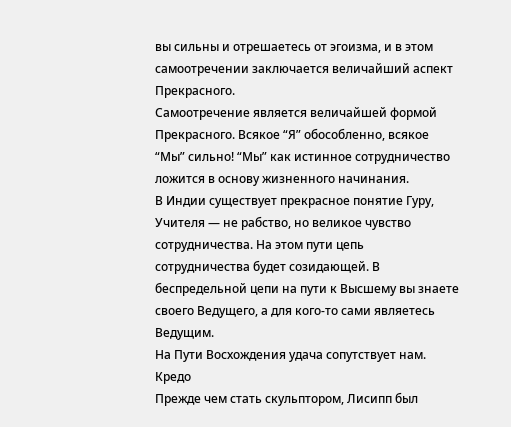вы сильны и отрешаетесь от эгоизма, и в этом самоотречении заключается величайший аспект Прекрасного.
Самоотречение является величайшей формой Прекрасного. Всякое “Я” обособленно, всякое “Мы” сильно! “Мы” как истинное сотрудничество ложится в основу жизненного начинания.
В Индии существует прекрасное понятие Гуру, Учителя — не рабство, но великое чувство сотрудничества. На этом пути цепь сотрудничества будет созидающей. В беспредельной цепи на пути к Высшему вы знаете своего Ведущего, а для кого-то сами являетесь Ведущим.
На Пути Восхождения удача сопутствует нам.
Кредо
Прежде чем стать скульптором, Лисипп был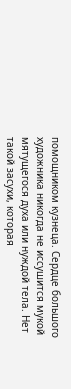помощником кузнеца. Сердце большого художника никогда не иссушится мукой мятущегося духа или нуждой тела. Нет такой засухи, которая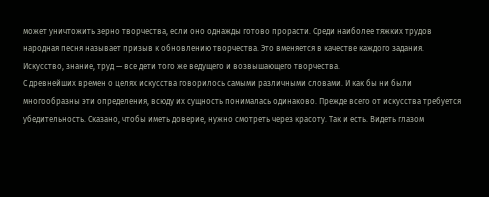может уничтожить зерно творчества, если оно однажды готово прорасти. Среди наиболее тяжких трудов народная песня называет призыв к обновлению творчества. Это вменяется в качестве каждого задания. Искусство, знание, труд — все дети того же ведущего и возвышающего творчества.
С древнейших времен о целях искусства говорилось самыми различными словами. И как бы ни были многообразны эти определения, всюду их сущность понималась одинаково. Прежде всего от искусства требуется убедительность. Сказано, чтобы иметь доверие, нужно смотреть через красоту. Так и есть. Видеть глазом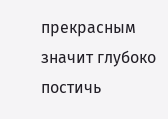прекрасным значит глубоко постичь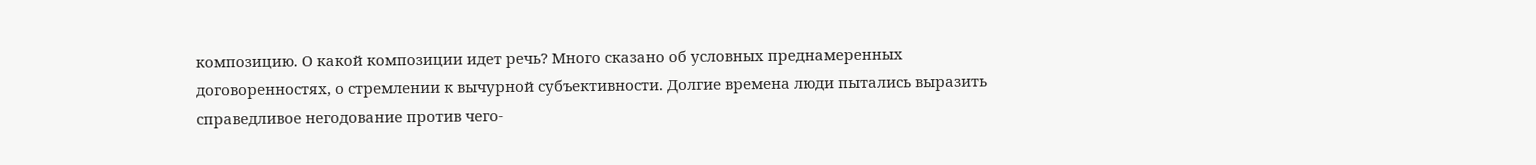композицию. О какой композиции идет речь? Много сказано об условных преднамеренных договоренностях, о стремлении к вычурной субъективности. Долгие времена люди пытались выразить справедливое негодование против чего-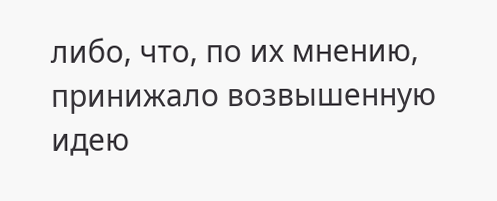либо, что, по их мнению, принижало возвышенную идею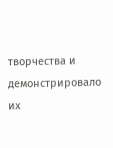творчества и демонстрировало их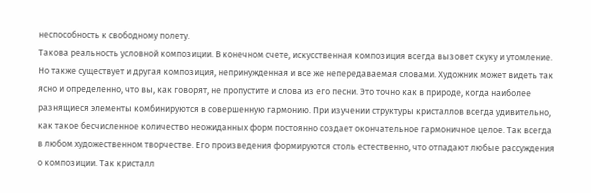неспособность к свободному полету.
Такова реальность условной композиции. В конечном счете, искусственная композиция всегда вызовет скуку и утомление. Но также существует и другая композиция, непринужденная и все же непередаваемая словами. Художник может видеть так ясно и определенно, что вы, как говорят, не пропустите и слова из его песни. Это точно как в природе, когда наиболее разнящиеся элементы комбинируются в совершенную гармонию. При изучении структуры кристаллов всегда удивительно, как такое бесчисленное количество неожиданных форм постоянно создает окончательное гармоничное целое. Так всегда в любом художественном творчестве. Его произведения формируются столь естественно, что отпадают любые рассуждения о композиции. Так кристалл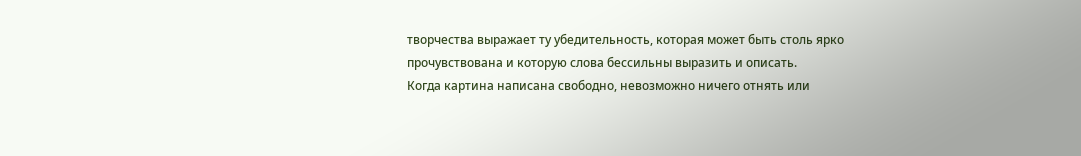творчества выражает ту убедительность, которая может быть столь ярко прочувствована и которую слова бессильны выразить и описать.
Когда картина написана свободно, невозможно ничего отнять или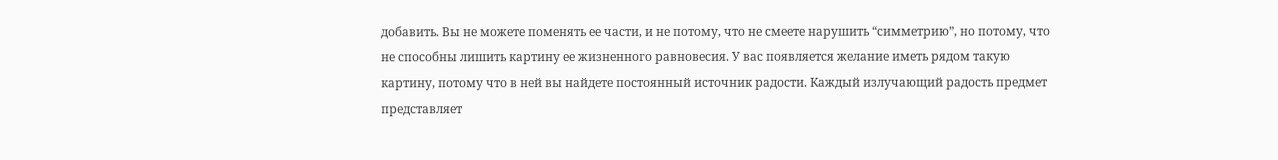добавить. Вы не можете поменять ее части, и не потому, что не смеете нарушить “симметрию”, но потому, что не способны лишить картину ее жизненного равновесия. У вас появляется желание иметь рядом такую картину, потому что в ней вы найдете постоянный источник радости. Каждый излучающий радость предмет представляет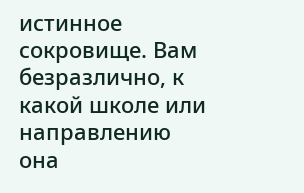истинное сокровище. Вам безразлично, к какой школе или направлению она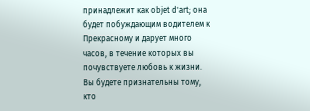принадлежит как objet d'art; она будет побуждающим водителем к Прекрасному и дарует много часов, в течение которых вы почувствуете любовь к жизни. Вы будете признательны тому, кто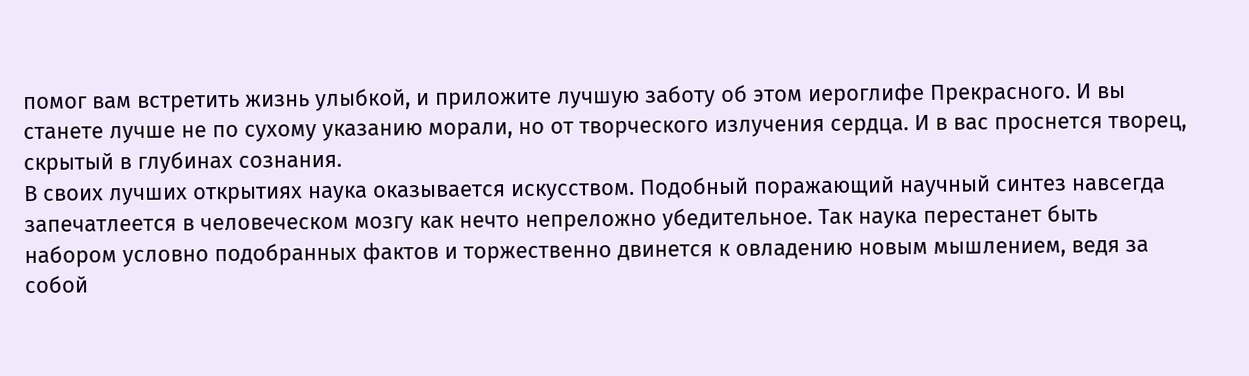помог вам встретить жизнь улыбкой, и приложите лучшую заботу об этом иероглифе Прекрасного. И вы станете лучше не по сухому указанию морали, но от творческого излучения сердца. И в вас проснется творец, скрытый в глубинах сознания.
В своих лучших открытиях наука оказывается искусством. Подобный поражающий научный синтез навсегда запечатлеется в человеческом мозгу как нечто непреложно убедительное. Так наука перестанет быть набором условно подобранных фактов и торжественно двинется к овладению новым мышлением, ведя за собой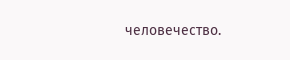человечество.